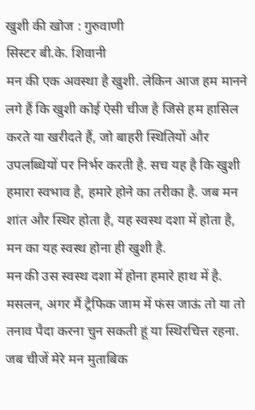खुशी की खोज : गुरुवाणी
सिस्टर बी.के. शिवानी
मन की एक अवस्था है खुशी. लेकिन आज हम मानने लगे हैं कि खुशी कोई ऐसी चीज है जिसे हम हासिल करते या खरीदते हैं, जो बाहरी स्थितियों और उपलब्धियों पर निर्भर करती है. सच यह है कि खुशी हमारा स्वभाव है, हमारे होने का तरीका है. जब मन शांत और स्थिर होता है, यह स्वस्थ दशा में होता है, मन का यह स्वस्थ होना ही खुशी है.
मन की उस स्वस्थ दशा में होना हमारे हाथ में है. मसलन, अगर मैं ट्रैफिक जाम में फंस जाऊं तो या तो तनाव पैदा करना चुन सकती हूं या स्थिरचित्त रहना. जब चीजें मेरे मन मुताबिक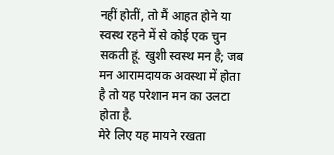नहीं होतीं, तो मैं आहत होने या स्वस्थ रहने में से कोई एक चुन सकती हूं. खुशी स्वस्थ मन है; जब मन आरामदायक अवस्था में होता है तो यह परेशान मन का उलटा होता है.
मेरे लिए यह मायने रखता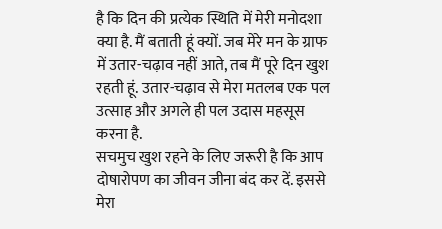है कि दिन की प्रत्येक स्थिति में मेरी मनोदशा क्या है. मैं बताती हूं क्यों. जब मेरे मन के ग्राफ में उतार-चढ़ाव नहीं आते, तब मैं पूरे दिन खुश रहती हूं. उतार-चढ़ाव से मेरा मतलब एक पल उत्साह और अगले ही पल उदास महसूस करना है.
सचमुच खुश रहने के लिए जरूरी है कि आप दोषारोपण का जीवन जीना बंद कर दें. इससे मेरा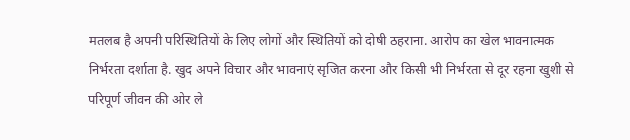मतलब है अपनी परिस्थितियों के लिए लोगों और स्थितियों को दोषी ठहराना. आरोप का खेल भावनात्मक निर्भरता दर्शाता है. खुद अपने विचार और भावनाएं सृजित करना और किसी भी निर्भरता से दूर रहना खुशी से परिपूर्ण जीवन की ओर ले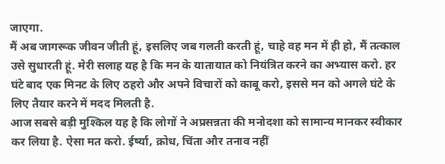जाएगा.
मैं अब जागरूक जीवन जीती हूं, इसलिए जब गलती करती हूं, चाहे वह मन में ही हो, मैं तत्काल उसे सुधारती हूं. मेरी सलाह यह है कि मन के यातायात को नियंत्रित करने का अभ्यास करो. हर घंटे बाद एक मिनट के लिए ठहरो और अपने विचारों को काबू करो, इससे मन को अगले घंटे के लिए तैयार करने में मदद मिलती है.
आज सबसे बड़ी मुश्किल यह है कि लोगों ने अप्रसन्नता की मनोदशा को सामान्य मानकर स्वीकार कर लिया है. ऐसा मत करो. ईर्ष्या, क्रोध, चिंता और तनाव नहीं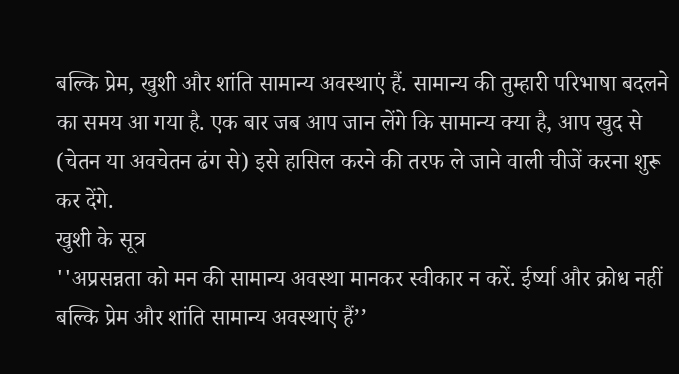बल्कि प्रेम, खुशी और शांति सामान्य अवस्थाएं हैं. सामान्य की तुम्हारी परिभाषा बदलने का समय आ गया है. एक बार जब आप जान लेंगे कि सामान्य क्या है, आप खुद से (चेतन या अवचेतन ढंग से) इसे हासिल करने की तरफ ले जाने वाली चीजें करना शुरू कर देंगे.
खुशी के सूत्र
''अप्रसन्नता को मन की सामान्य अवस्था मानकर स्वीकार न करें. ईर्ष्या और क्रोध नहीं बल्कि प्रेम और शांति सामान्य अवस्थाएं हैं’’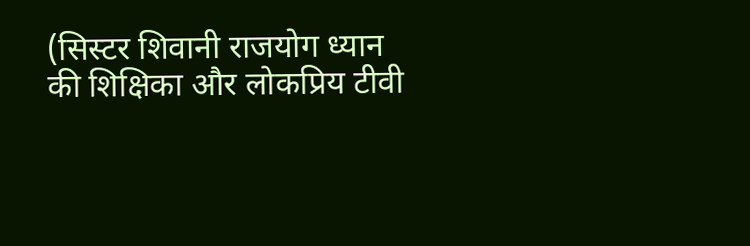(सिस्टर शिवानी राजयोग ध्यान की शिक्षिका और लोकप्रिय टीवी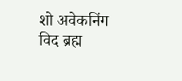शो अवेकनिंग विद ब्रह्म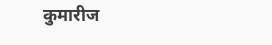कुमारीज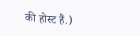की होस्ट हैं.)